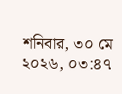শনিবার, ৩০ মে ২০২৬, ০৩:৪৭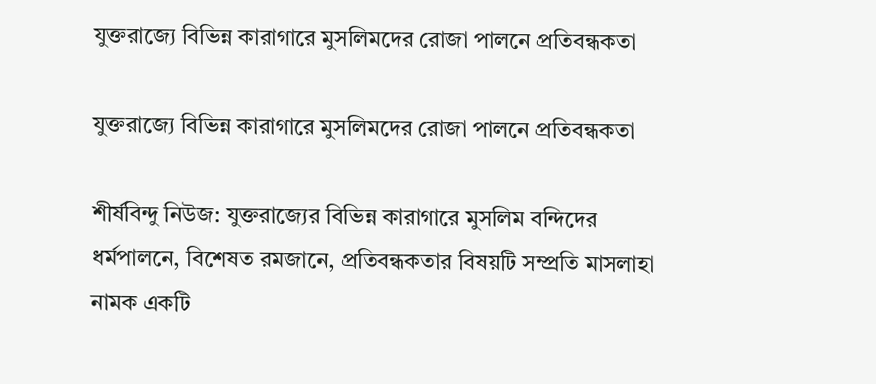যুক্তরাজ্যে বিভিন্ন কারাগারে মুসলিমদের রোজা পালনে প্রতিবন্ধকতা

যুক্তরাজ্যে বিভিন্ন কারাগারে মুসলিমদের রোজা পালনে প্রতিবন্ধকতা

শীর্ষবিন্দু নিউজ: যুক্তরাজ্যের বিভিন্ন কারাগারে মুসলিম বন্দিদের ধর্মপালনে, বিশেষত রমজানে, প্রতিবন্ধকতার বিষয়টি সম্প্রতি মাসলাহা নামক একটি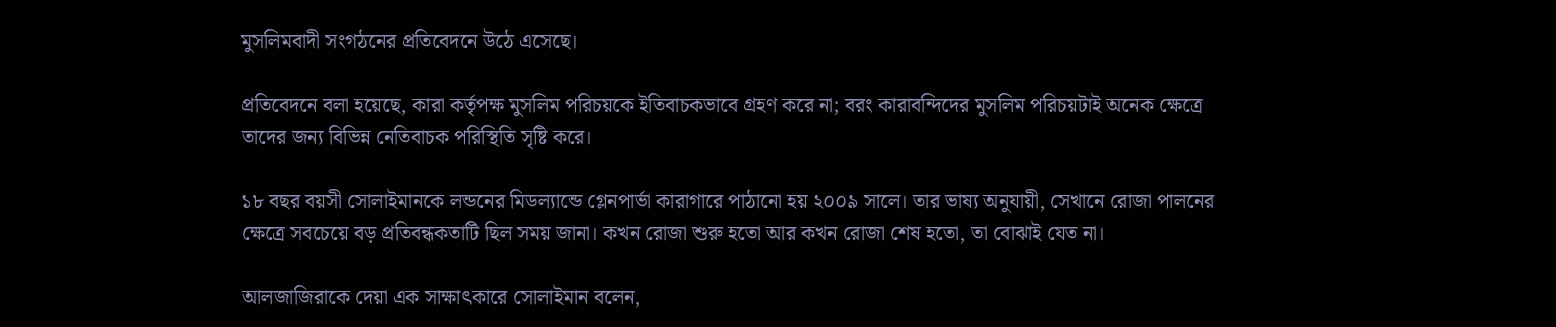মুসলিমবাদী সংগঠনের প্রতিবেদনে উঠে এসেছে।

প্রতিবেদনে বলা হয়েছে, কারা কর্তৃপক্ষ মুসলিম পরিচয়কে ইতিবাচকভাবে গ্রহণ করে না; বরং কারাবন্দিদের মুসলিম পরিচয়টাই অনেক ক্ষেত্রে তাদের জন্য বিভিন্ন নেতিবাচক পরিস্থিতি সৃষ্টি করে।

১৮ বছর বয়সী সোলাইমানকে লন্ডনের মিডল্যান্ডে গ্লেনপার্ভা কারাগারে পাঠানো হয় ২০০৯ সালে। তার ভাষ্য অনুযায়ী, সেখানে রোজা পালনের ক্ষেত্রে সবচেয়ে বড় প্রতিবন্ধকতাটি ছিল সময় জানা। কখন রোজা শুরু হতো আর কখন রোজা শেষ হতো, তা বোঝাই যেত না।

আলজাজিরাকে দেয়া এক সাক্ষাৎকারে সোলাইমান বলেন,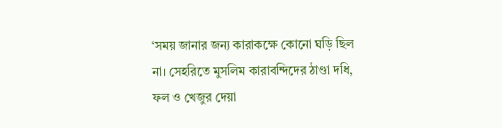‘সময় জানার জন্য কারাকক্ষে কোনো ঘড়ি ছিল না। সেহরিতে মুসলিম কারাবন্দিদের ঠাণ্ডা দধি, ফল ও খেজুর দেয়া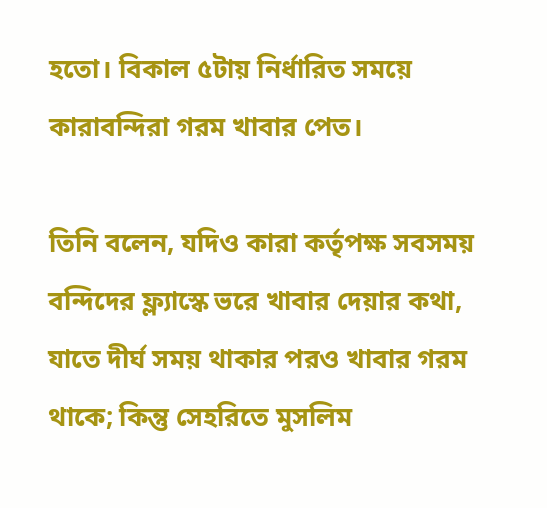হতো। বিকাল ৫টায় নির্ধারিত সময়ে কারাবন্দিরা গরম খাবার পেত।

তিনি বলেন, যদিও কারা কর্তৃপক্ষ সবসময় বন্দিদের ফ্ল্যাস্কে ভরে খাবার দেয়ার কথা, যাতে দীর্ঘ সময় থাকার পরও খাবার গরম থাকে; কিন্তু সেহরিতে মুসলিম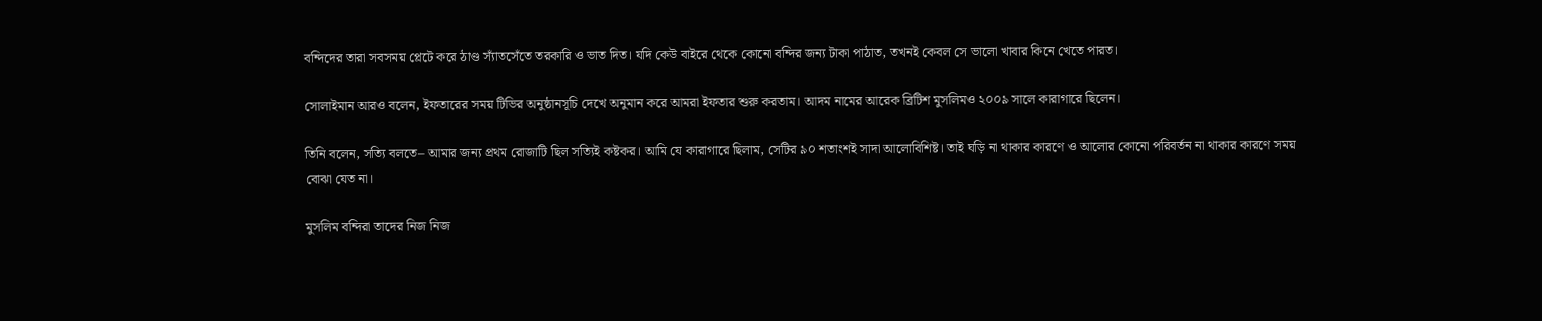বন্দিদের তারা সবসময় প্লেটে করে ঠাণ্ড স্যাঁতসেঁতে তরকারি ও ভাত দিত। যদি কেউ বাইরে থেকে কোনো বন্দির জন্য টাকা পাঠাত, তখনই কেবল সে ভালো খাবার কিনে খেতে পারত।

সোলাইমান আরও বলেন, ইফতারের সময় টিভির অনুষ্ঠানসূচি দেখে অনুমান করে আমরা ইফতার শুরু করতাম। আদম নামের আরেক ব্রিটিশ মুসলিমও ২০০৯ সালে কারাগারে ছিলেন।

তিনি বলেন, সত্যি বলতে– আমার জন্য প্রথম রোজাটি ছিল সত্যিই কষ্টকর। আমি যে কারাগারে ছিলাম, সেটির ৯০ শতাংশই সাদা আলোবিশিষ্ট। তাই ঘড়ি না থাকার কারণে ও আলোর কোনো পরিবর্তন না থাকার কারণে সময় বোঝা যেত না।

মুসলিম বন্দিরা তাদের নিজ নিজ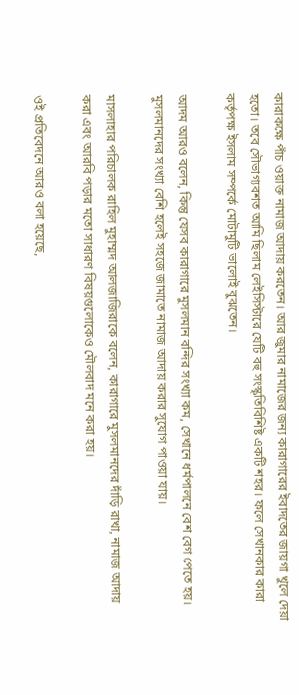কারাকক্ষে পাঁচ ওয়াক্ত নামাজ আদায় করতেন। আর জুমার নামাজের জন্য কারাগারের ইবাদতের জায়গা খুলে দেয়া হতো। তবে সৌভাগ্যবশত আমি ছিলাম লেইসিস্টারে যেটি বহু সংস্কৃতিবিশিষ্ট একটি শহর। ফলে সেখানকার কারা কর্তৃপক্ষ ইসলাম সম্পর্কে মোটামুটি ভালোই বুঝতেন।

আদম আরও বলেন, কিন্তু যেসব কারাগারে মুসলমান বন্দির সংখ্যা কম, সেখানে ধর্মপালনে বেশ বেগ পেতে হয়। মুসলমানদের সংখ্যা বেশি হলেই সহজে জামাতে নামাজ আদায় করার সুযোগ পাওয়া যায়।

মাসলাহার পরিচালক রাহিল মুহাম্মদ আলজাজিরাকে বলেন, কারাগারে মুসলমানদের দাঁড়ি রাখা, নামাজ আদায় করা এবং আরবি পড়ার মতো সাধারণ বিষয়গুলোকেও মৌলবাদ মনে করা হয়।

ওই প্রতিবেদনে আরও বলা হয়েছে,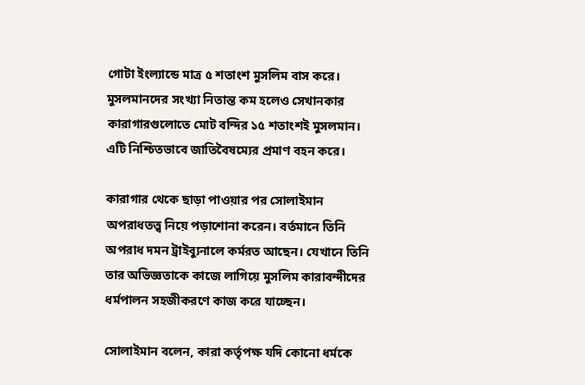গোটা ইংল্যান্ডে মাত্র ৫ শতাংশ মুসলিম বাস করে। মুসলমানদের সংখ্যা নিতান্ত কম হলেও সেখানকার কারাগারগুলোতে মোট বন্দির ১৫ শতাংশই মুসলমান। এটি নিশ্চিতভাবে জাতিবৈষম্যের প্রমাণ বহন করে।

কারাগার থেকে ছাড়া পাওয়ার পর সোলাইমান অপরাধতত্ত্ব নিয়ে পড়াশোনা করেন। বর্তমানে তিনি অপরাধ দমন ট্রাইব্যুনালে কর্মরত আছেন। যেখানে তিনি তার অভিজ্ঞতাকে কাজে লাগিয়ে মুসলিম কারাবন্দীদের ধর্মপালন সহজীকরণে কাজ করে যাচ্ছেন।

সোলাইমান বলেন, কারা কর্তৃপক্ষ যদি কোনো ধর্মকে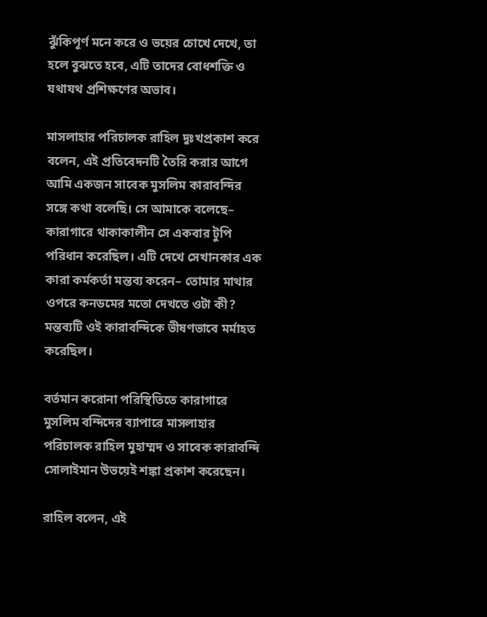ঝুঁকিপূর্ণ মনে করে ও ভয়ের চোখে দেখে, তা হলে বুঝতে হবে, এটি তাদের বোধশক্তি ও যথাযথ প্রশিক্ষণের অভাব।

মাসলাহার পরিচালক রাহিল দুঃখপ্রকাশ করে বলেন, এই প্রতিবেদনটি তৈরি করার আগে আমি একজন সাবেক মুসলিম কারাবন্দির সঙ্গে কথা বলেছি। সে আমাকে বলেছে– কারাগারে থাকাকালীন সে একবার টুপি পরিধান করেছিল। এটি দেখে সেখানকার এক কারা কর্মকর্তা মন্তব্য করেন– তোমার মাথার ওপরে কনডমের মতো দেখতে ওটা কী? মন্তব্যটি ওই কারাবন্দিকে ভীষণভাবে মর্মাহত করেছিল।

বর্তমান করোনা পরিস্থিতিতে কারাগারে মুসলিম বন্দিদের ব্যাপারে মাসলাহার পরিচালক রাহিল মুহাম্মদ ও সাবেক কারাবন্দি সোলাইমান উভয়েই শঙ্কা প্রকাশ করেছেন।

রাহিল বলেন, এই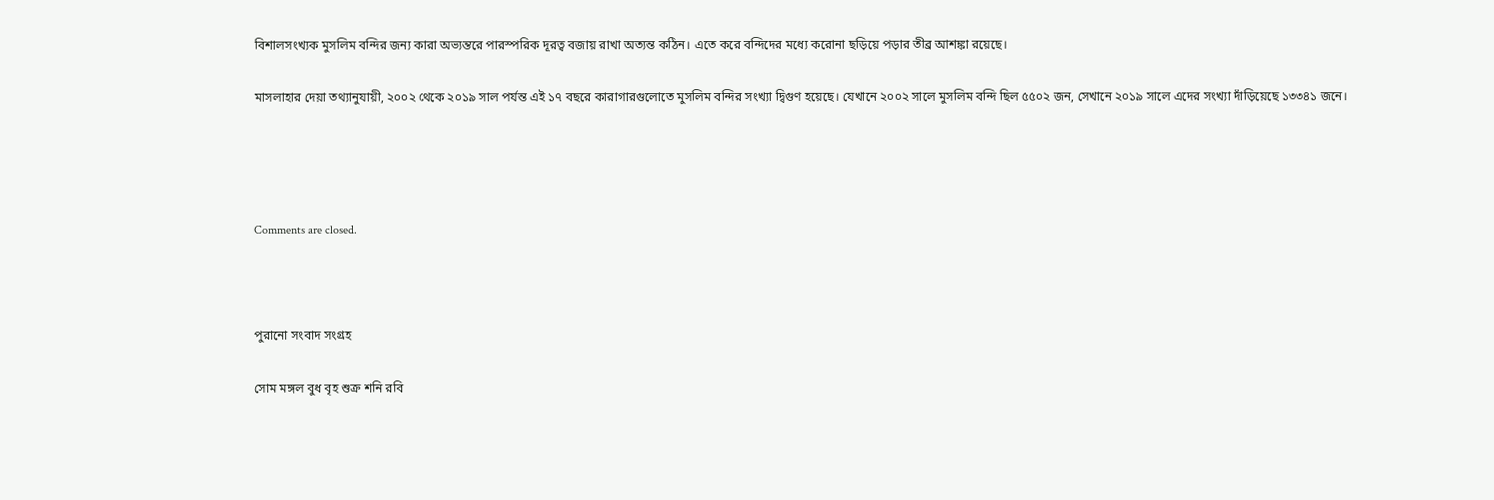বিশালসংখ্যক মুসলিম বন্দির জন্য কারা অভ্যন্তরে পারস্পরিক দূরত্ব বজায় রাখা অত্যন্ত কঠিন। এতে করে বন্দিদের মধ্যে করোনা ছড়িয়ে পড়ার তীব্র আশঙ্কা রয়েছে।

মাসলাহার দেয়া তথ্যানুযায়ী, ২০০২ থেকে ২০১৯ সাল পর্যন্ত এই ১৭ বছরে কারাগারগুলোতে মুসলিম বন্দির সংখ্যা দ্বিগুণ হয়েছে। যেখানে ২০০২ সালে মুসলিম বন্দি ছিল ৫৫০২ জন, সেখানে ২০১৯ সালে এদের সংখ্যা দাঁড়িয়েছে ১৩৩৪১ জনে।




Comments are closed.



পুরানো সংবাদ সংগ্রহ

সোম মঙ্গল বুধ বৃহ শুক্র শনি রবি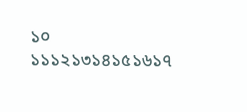১০
১১১২১৩১৪১৫১৬১৭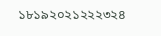১৮১৯২০২১২২২৩২৪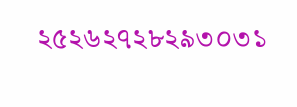২৫২৬২৭২৮২৯৩০৩১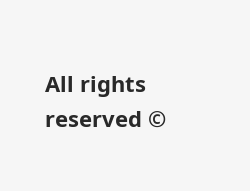All rights reserved ©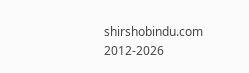shirshobindu.com 2012-2026